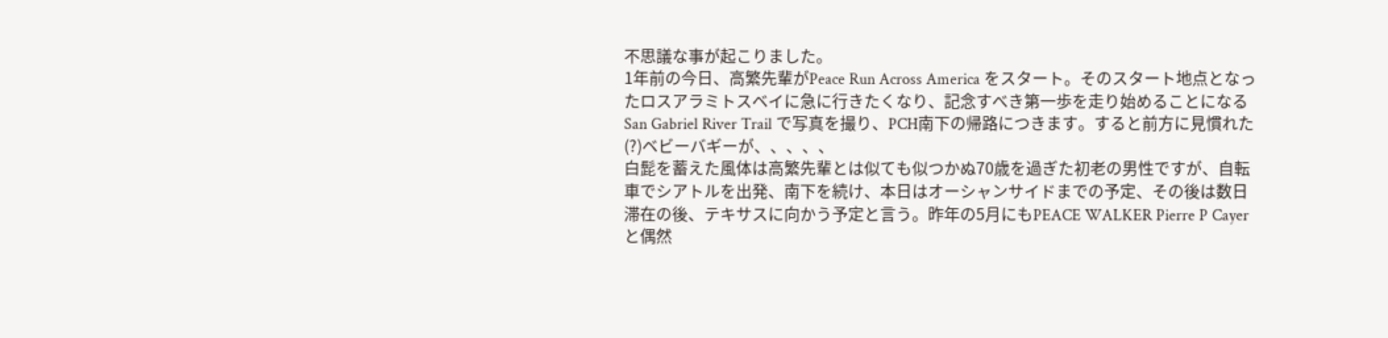不思議な事が起こりました。
1年前の今日、高繁先輩がPeace Run Across America をスタート。そのスタート地点となったロスアラミトスベイに急に行きたくなり、記念すべき第一歩を走り始めることになるSan Gabriel River Trail で写真を撮り、PCH南下の帰路につきます。すると前方に見慣れた(?)ベビーバギーが、、、、、
白髭を蓄えた風体は高繁先輩とは似ても似つかぬ70歳を過ぎた初老の男性ですが、自転車でシアトルを出発、南下を続け、本日はオーシャンサイドまでの予定、その後は数日滞在の後、テキサスに向かう予定と言う。昨年の5月にもPEACE WALKER Pierre P Cayerと偶然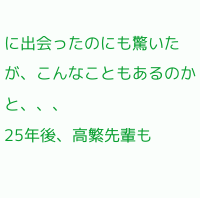に出会ったのにも驚いたが、こんなこともあるのかと、、、
25年後、高繁先輩も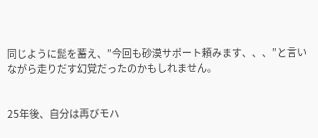同じように髭を蓄え、”今回も砂漠サポート頼みます、、、”と言いながら走りだす幻覚だったのかもしれません。


25年後、自分は再びモハ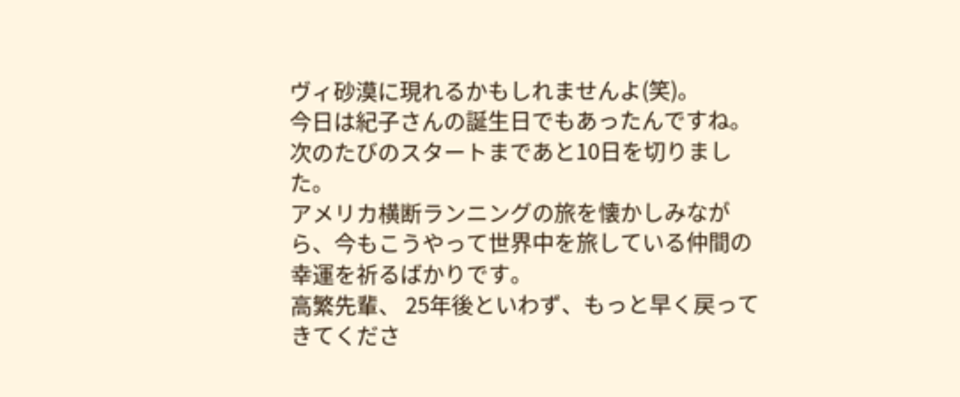ヴィ砂漠に現れるかもしれませんよ(笑)。
今日は紀子さんの誕生日でもあったんですね。
次のたびのスタートまであと10日を切りました。
アメリカ横断ランニングの旅を懐かしみながら、今もこうやって世界中を旅している仲間の幸運を祈るばかりです。
高繁先輩、 25年後といわず、もっと早く戻ってきてくださ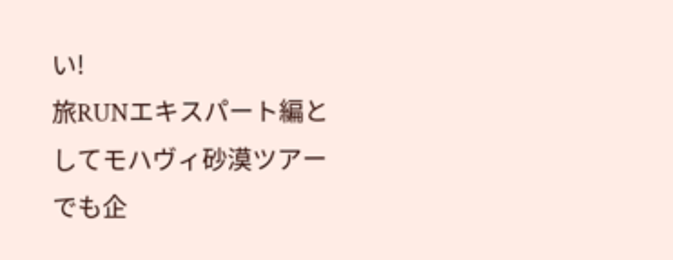い!
旅RUNエキスパート編としてモハヴィ砂漠ツアーでも企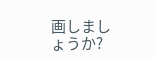画しましょうか?